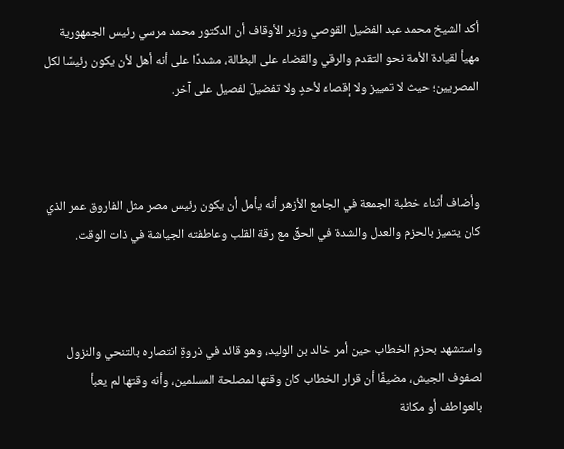أكد الشيخ محمد عبد الفضيل القوصي وزير الأوقاف أن الدكتور محمد مرسي رئيس الجمهورية مهيأ لقيادة الأمة نحو التقدم والرقي والقضاء على البطالة، مشددًا على أنه أهل لأن يكون رئيسًا لكل المصريين؛ حيث لا تمييز ولا إقصاءَ لأحدٍ ولا تفضيلَ لفصيل على آخر.



وأضاف أثناء خطبة الجمعة في الجامع الأزهر أنه يأمل أن يكون رئيس مصر مثل الفاروق عمر الذي كان يتميز بالحزم والعدل والشدة في الحقِّ مع رقة القلب وعاطفته الجياشة في ذات الوقت.



واستشهد بحزم الخطاب حين أمر خالد بن الوليد، وهو قائد في ذروةِ انتصاره بالتنحي والنزول لصفوف الجيش، مضيفًا أن قرار الخطاب كان وقتها لمصلحة المسلمين، وأنه وقتها لم يعبأ بالعواطف أو مكانة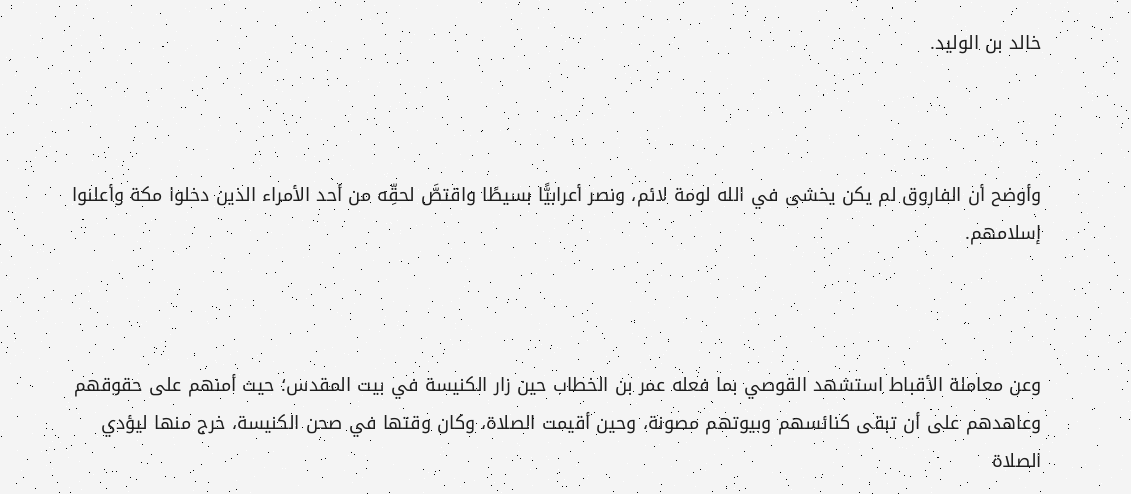خالد بن الوليد.



وأوضح أن الفاروق لم يكن يخشى في الله لومة لائم، ونصر أعرابيًّا بسيطًا واقتصَّ لحقِّه من أحد الأمراء الذين دخلوا مكة وأعلنوا إسلامهم.



وعن معاملة الأقباط استشهد القوصي بما فعله عمر بن الخطاب حين زار الكنيسة في بيت المقدس؛ حيث أمنهم على حقوقهم وعاهدهم على أن تبقى كنائسهم وبيوتهم مصونة، وحين أقيمت الصلاة، وكان وقتها في صحن الكنيسة، خرج منها ليؤدي الصلاة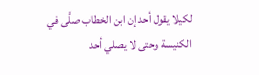لكيلا يقول أحد إن ابن الخطاب صلَّى في الكنيسة وحتى لا يصلي أحد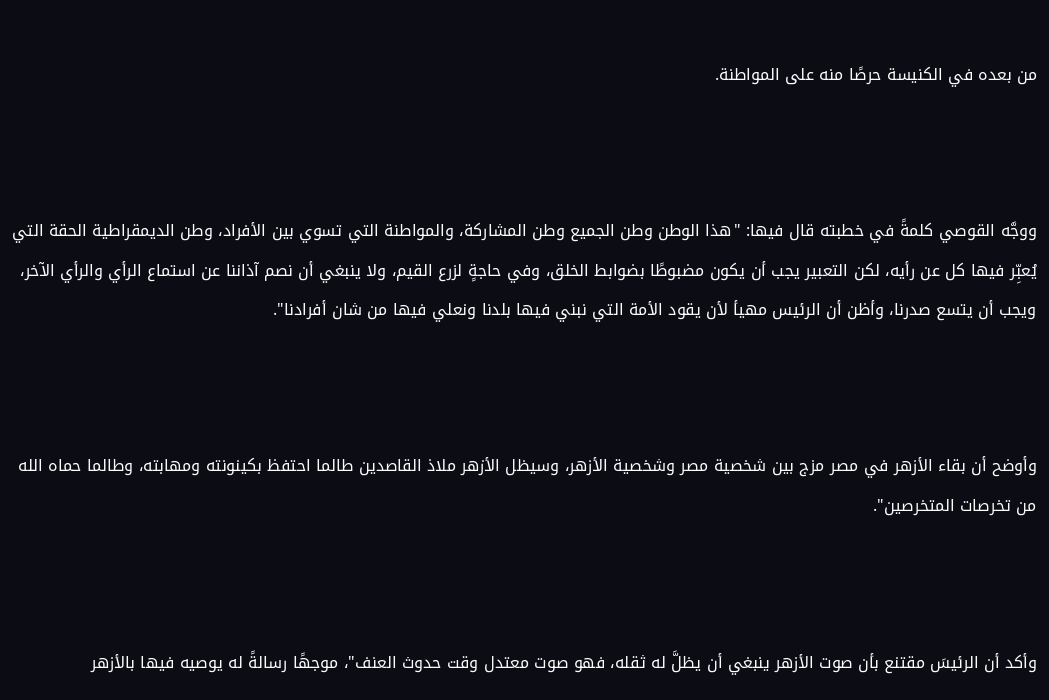من بعده في الكنيسة حرصًا منه على المواطنة.



ووجَّه القوصي كلمةً في خطبته قال فيها: "هذا الوطن وطن الجميع وطن المشاركة، والمواطنة التي تسوي بين الأفراد، وطن الديمقراطية الحقة التي يُعبِّر فيها كل عن رأيه، لكن التعبير يجب أن يكون مضبوطًا بضوابط الخلق، وفي حاجةٍ لزرع القيم، ولا ينبغي أن نصم آذاننا عن استماع الرأي والرأي الآخر، ويجب أن يتسع صدرنا، وأظن أن الرئيس مهيأ لأن يقود الأمة التي نبني فيها بلدنا ونعلي فيها من شان أفرادنا".



وأوضح أن بقاء الأزهر في مصر مزج بين شخصية مصر وشخصية الأزهر، وسيظل الأزهر ملاذ القاصدين طالما احتفظ بكينونته ومهابته، وطالما حماه الله من تخرصات المتخرصين".



وأكد أن الرئيسَ مقتنع بأن صوت الأزهر ينبغي أن يظلَّ له ثقله، فهو صوت معتدل وقت حدوث العنف"، موجهًا رسالةً له يوصيه فيها بالأزهر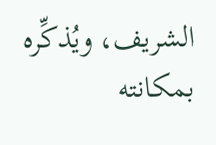الشريف، ويُذكِّره بمكانته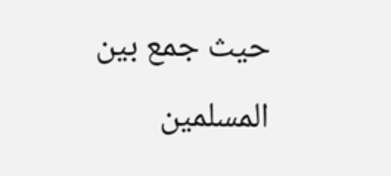حيث جمع بين المسلمين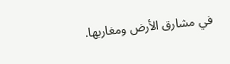في مشارق الأرض ومغاربها.